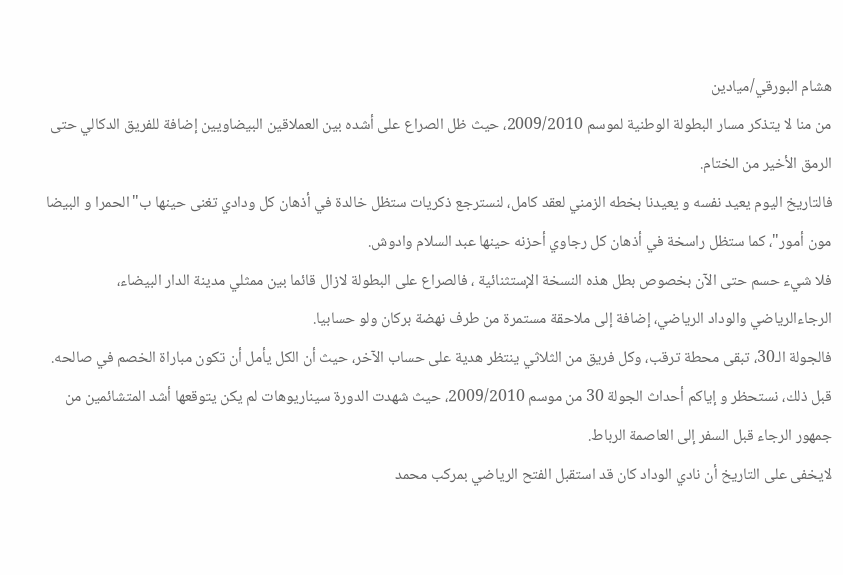هشام البورقي/ميادين
من منا لا يتذكر مسار البطولة الوطنية لموسم 2009/2010، حيث ظل الصراع على أشده بين العملاقين البيضاويين إضافة للفريق الدكالي حتى الرمق الأخير من الختام.
فالتاريخ اليوم يعيد نفسه و يعيدنا بخطه الزمني لعقد كامل، لنسترجع ذكريات ستظل خالدة في أذهان كل ودادي تغنى حينها ب"الحمرا و البيضا مون أمور"، كما ستظل راسخة في أذهان كل رجاوي أحزنه حينها عبد السلام وادوش.
فلا شيء حسم حتى الآن بخصوص بطل هذه النسخة الإستثنائية ، فالصراع على البطولة لازال قائما بين ممثلي مدينة الدار البيضاء، الرجاءالرياضي والوداد الرياضي، إضافة إلى ملاحقة مستمرة من طرف نهضة بركان ولو حسابيا.
فالجولة الـ30، تبقى محطة ترقب، وكل فريق من الثلاثي ينتظر هدية على حساب الآخر، حيث أن الكل يأمل أن تكون مباراة الخصم في صالحه.
قبل ذلك، نستحظر و إياكم أحداث الجولة 30 من موسم 2009/2010، حيث شهدت الدورة سيناريوهات لم يكن يتوقعها أشد المتشائمين من جمهور الرجاء قبل السفر إلى العاصمة الرباط.
لايخفى على التاريخ أن نادي الوداد كان قد استقبل الفتح الرياضي بمركب محمد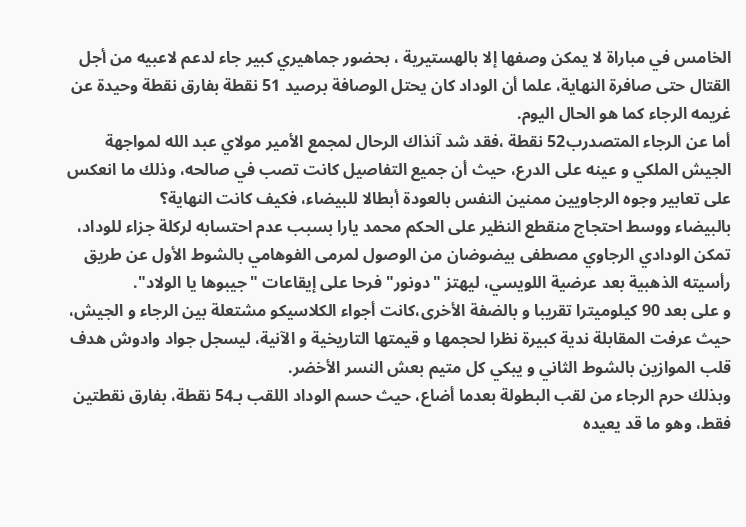الخامس في مباراة لا يمكن وصفها إلا بالهستيرية ، بحضور جماهيري كبير جاء لدعم لاعبيه من أجل القتال حتى صافرة النهاية، علما أن الوداد كان يحتل الوصافة برصيد 51 نقطة بفارق نقطة وحيدة عن غريمه الرجاء كما هو الحال اليوم.
أما عن الرجاء المتصدرب52 نقطة ،فقد شد آنذاك الرحال لمجمع الأمير مولاي عبد الله لمواجهة الجيش الملكي و عينه على الدرع، حيث أن جميع التفاصيل كانت تصب في صالحه، وذلك ما انعكس على تعابير وجوه الرجاويين ممنين النفس بالعودة أبطالا للبيضاء، فكيف كانت النهاية؟
بالبيضاء ووسط احتجاج منقطع النظير على الحكم محمد يارا بسبب عدم احتسابه لركلة جزاء للوداد، تمكن الودادي الرجاوي مصطفى بيضوضان من الوصول لمرمى الفوهامي بالشوط الأول عن طريق رأسيته الذهبية بعد عرضية اللويسي، ليهتز "دونور" فرحا على إيقاعات "جيبوها يا الولاد".
و على بعد 90 كيلوميترا تقريبا و بالضفة الأخرى،كانت أجواء الكلاسيكو مشتعلة بين الرجاء و الجيش، حيث عرفت المقابلة ندية كبيرة نظرا لحجمها و قيمتها التاريخية و الآنية، ليسجل جواد وادوش هدف قلب الموازين بالشوط الثاني و يبكي كل متيم بعش النسر الأخضر.
وبذلك حرم الرجاء من لقب البطولة بعدما أضاع، حيث حسم الوداد اللقب بـ54 نقطة، بفارق نقطتين فقط، وهو ما قد يعيده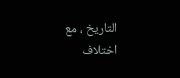التاريخ ، مع اختلاف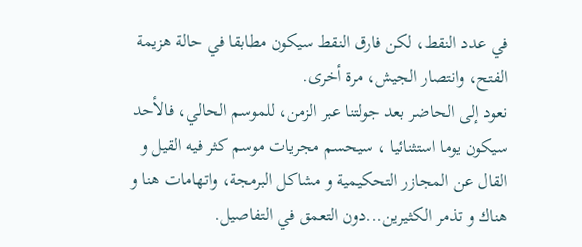في عدد النقط، لكن فارق النقط سيكون مطابقا في حالة هزيمة الفتح، وانتصار الجيش، مرة أخرى.
نعود إلى الحاضر بعد جولتنا عبر الزمن، للموسم الحالي، فالأحد سيكون يوما استثنائيا ، سيحسم مجريات موسم كثر فيه القيل و القال عن المجازر التحكيمية و مشاكل البرمجة، واتهامات هنا و هناك و تذمر الكثيرين...دون التعمق في التفاصيل.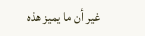غير أن ما يميز هذه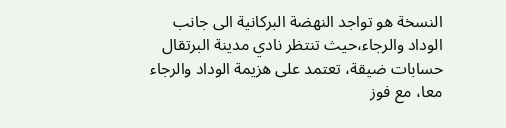النسخة هو تواجد النهضة البركانية الى جانب الوداد والرجاء،حيث تنتظر نادي مدينة البرتقال حسابات ضيقة، تعتمد على هزيمة الوداد والرجاء معا، مع فوز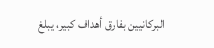البركانيين بفارق أهداف كبير، يبلغ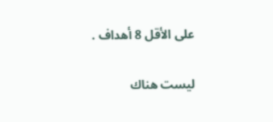على الأقل 8 أهداف .

ليست هناك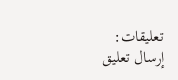تعليقات:
إرسال تعليق